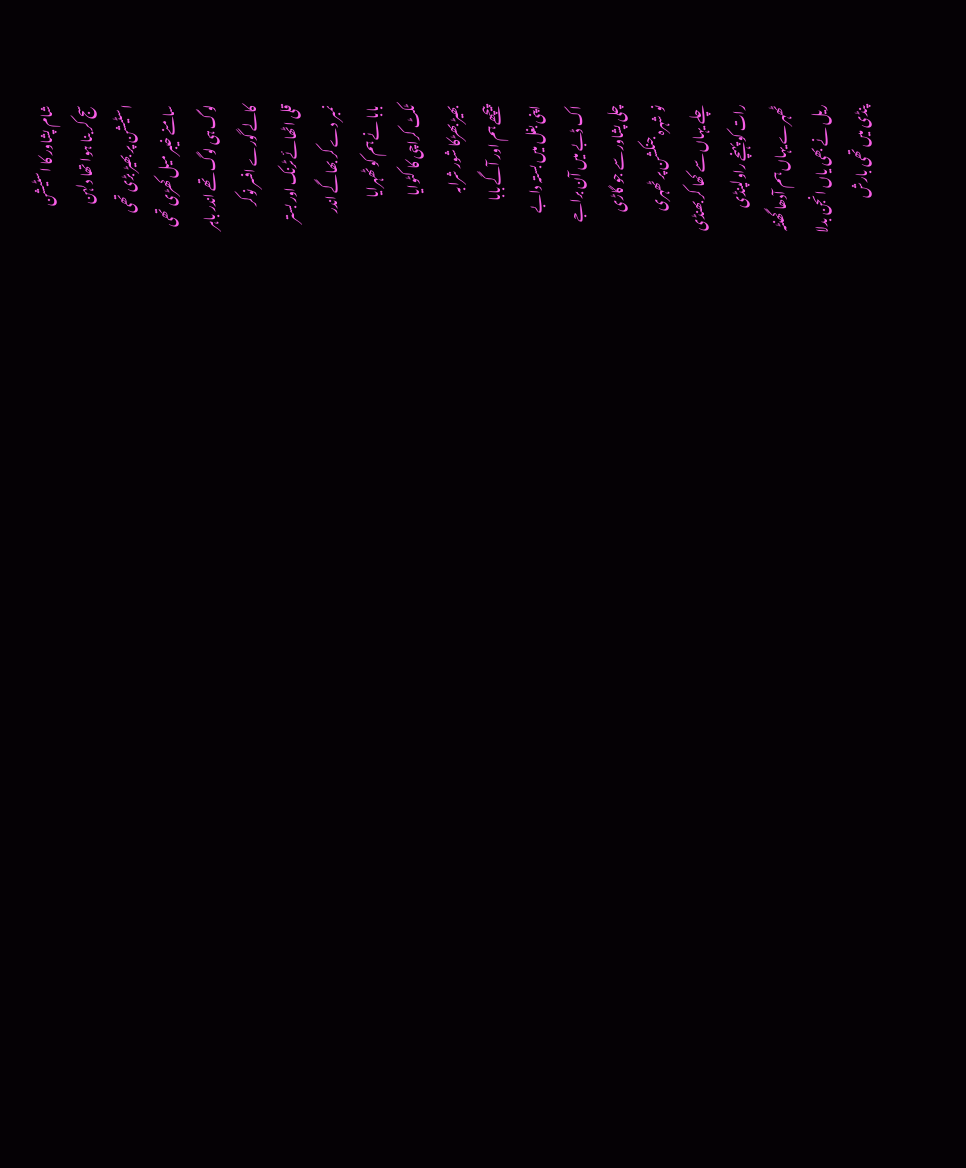شام پشاور کا اسٹیشن
سج کر بنا ہوا تھا دلہن
اسٹیشن پر بھیڑ بڑی تھی
سامنے خیبر میل کھڑی تھی
لوگ ہی لوگ تھے اندر باہر
کالے گورے افسر نوکر
قلی اٹھائے ٹرنک اور بستر
نمبر دے کر بھاگے اندر
بابا نے ہم کو ٹھہرایا
ٹکٹ کراچی کا کٹوایا
بھیڑ بھڑکا شور شرابہ
پیچھے ہم اور آگے بابا
اپنی بغل میں بستہ دابے
اک ڈبے میں آن براجے
چلی پشاور سے جو گاڑی
نو شہرہ جنکشن پر ٹھہری
چلے یہاں سے کھا کر بھنڈی
رات کو پہنچے راولپنڈی
ٹھہرے یہاں ہم آدھا گھنٹہ
ریل نے بھی یاں انجن بدلا
پنڈی میں تھی بارش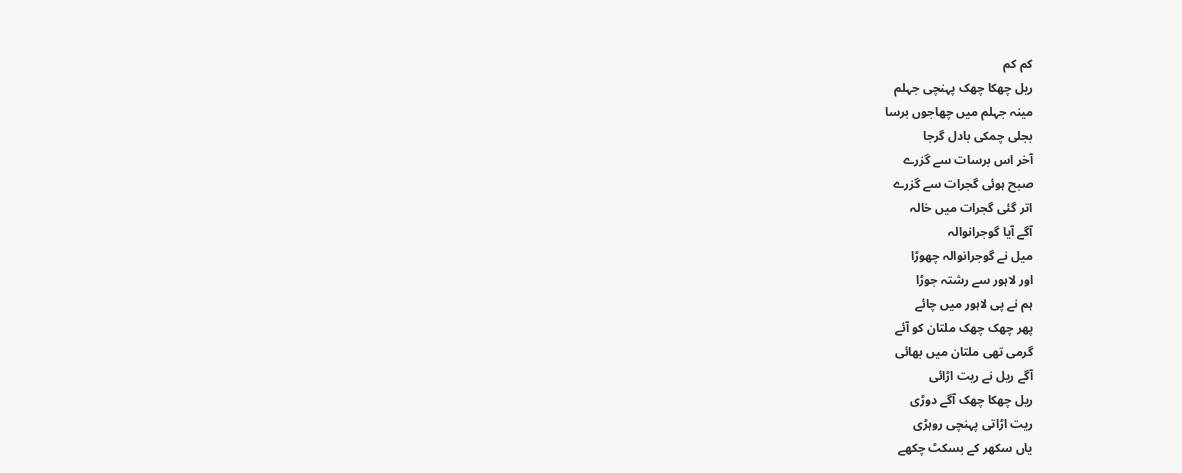کم کم
ریل چھکا چھک پہنچی جہلم
مینہ جہلم میں چھاجوں برسا
بجلی چمکی بادل گرجا
آخر اس برسات سے گزرے
صبح ہوئی گجرات سے گزرے
اتر گئی گجرات میں خالہ
آگے آیا گوجرانوالہ
میل نے گوجرانوالہ چھوڑا
اور لاہور سے رشتہ جوڑا
ہم نے پی لاہور میں چائے
پھر چھک چھک ملتان کو آئے
گرمی تھی ملتان میں بھائی
آگے ریل نے ریت اڑائی
ریل چھکا چھک آگے دوڑی
ریت اڑاتی پہنچی روہڑی
یاں سکھر کے بسکٹ چکھے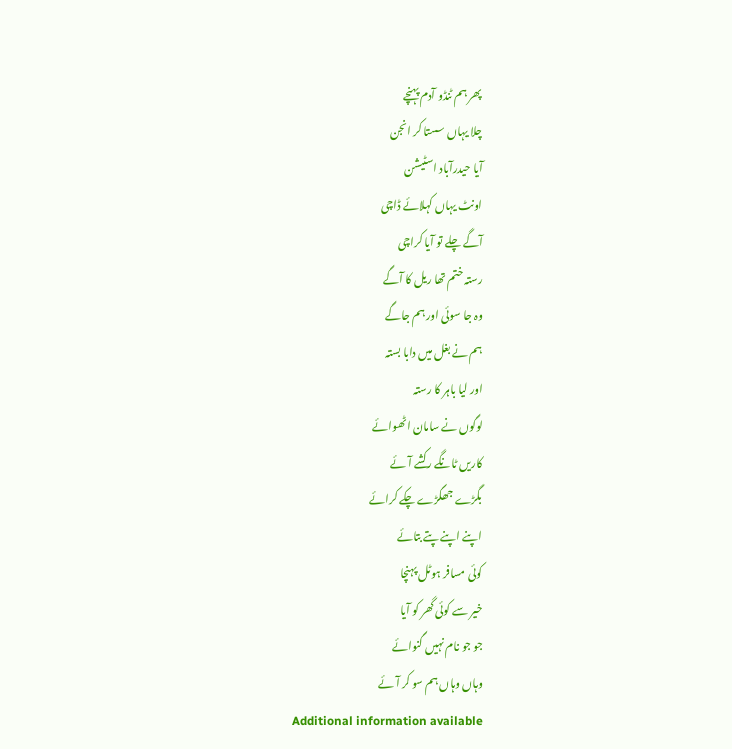پھر ہم ٹنڈو آدم پہنچے
چلا یہاں سستا کر انجن
آیا حیدرآباد اسٹیشن
اونٹ یہاں کہلائے ڈاچی
آگے چلے تو آیا کراچی
رستہ ختم تھا ریل کا آگے
وہ جا سوئی اور ہم جاگے
ہم نے بغل میں دابا بستہ
اور لیا باہر کا رستہ
لوگوں نے سامان اٹھوائے
کاریں ٹانگے رکشے آئے
بگڑے جھگڑے چکے کرائے
اپنے اپنے پتے بتائے
کوئی مسافر ہوٹل پہنچا
خیر سے کوئی گھر کو آیا
جو جو نام نہیں گنوائے
وہاں وہاں ہم سو کر آئے
Additional information available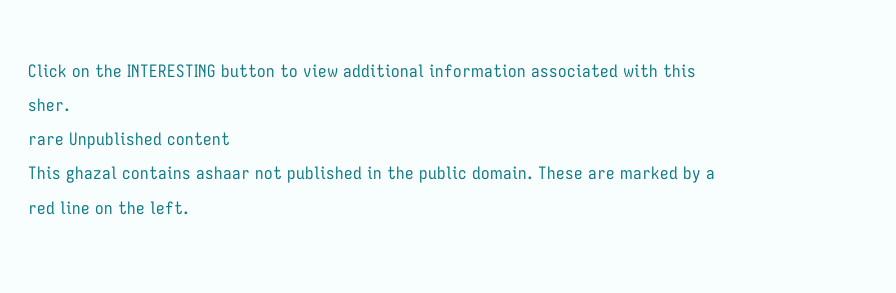Click on the INTERESTING button to view additional information associated with this sher.
rare Unpublished content
This ghazal contains ashaar not published in the public domain. These are marked by a red line on the left.